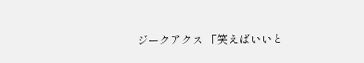ジークアクス 「笑えばいいと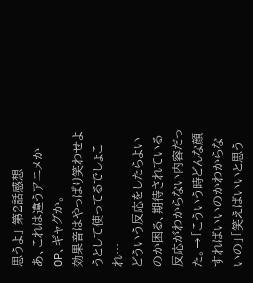思うよ」 第2話感想
あ、これは違うアニメか
OP、ギャグか。
効果音はやっぱり笑わせようとして使ってるでしょこれ…
どういう反応をしたらよいのか困る、期待されている反応がわからない内容だった。→「こういう時どんな顔すればいいのかわからないの」「笑えばいいと思う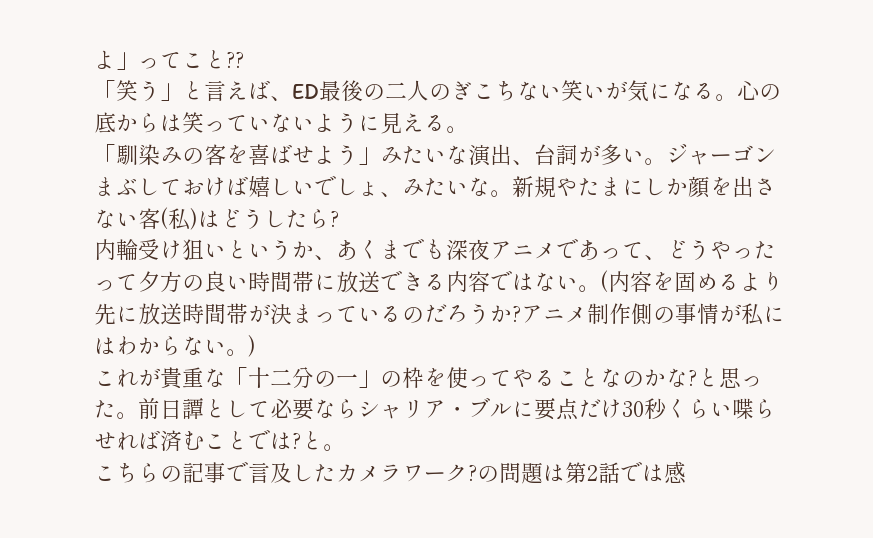よ」ってこと??
「笑う」と言えば、ED最後の二人のぎこちない笑いが気になる。心の底からは笑っていないように見える。
「馴染みの客を喜ばせよう」みたいな演出、台詞が多い。ジャーゴンまぶしておけば嬉しいでしょ、みたいな。新規やたまにしか顔を出さない客(私)はどうしたら?
内輪受け狙いというか、あくまでも深夜アニメであって、どうやったって夕方の良い時間帯に放送できる内容ではない。(内容を固めるより先に放送時間帯が決まっているのだろうか?アニメ制作側の事情が私にはわからない。)
これが貴重な「十二分の一」の枠を使ってやることなのかな?と思った。前日譚として必要ならシャリア・ブルに要点だけ30秒くらい喋らせれば済むことでは?と。
こちらの記事で言及したカメラワーク?の問題は第2話では感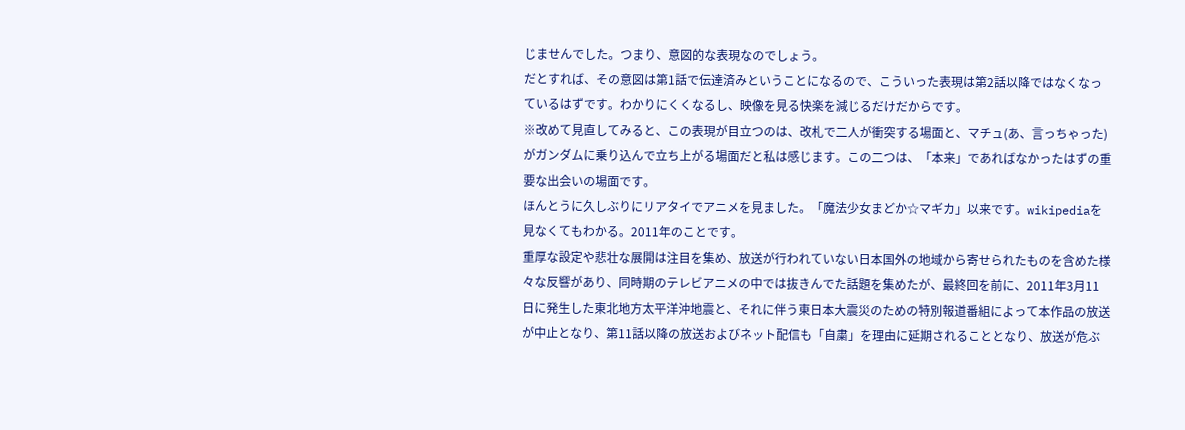じませんでした。つまり、意図的な表現なのでしょう。
だとすれば、その意図は第1話で伝達済みということになるので、こういった表現は第2話以降ではなくなっているはずです。わかりにくくなるし、映像を見る快楽を減じるだけだからです。
※改めて見直してみると、この表現が目立つのは、改札で二人が衝突する場面と、マチュ(あ、言っちゃった)がガンダムに乗り込んで立ち上がる場面だと私は感じます。この二つは、「本来」であればなかったはずの重要な出会いの場面です。
ほんとうに久しぶりにリアタイでアニメを見ました。「魔法少女まどか☆マギカ」以来です。wikipediaを見なくてもわかる。2011年のことです。
重厚な設定や悲壮な展開は注目を集め、放送が行われていない日本国外の地域から寄せられたものを含めた様々な反響があり、同時期のテレビアニメの中では抜きんでた話題を集めたが、最終回を前に、2011年3月11日に発生した東北地方太平洋沖地震と、それに伴う東日本大震災のための特別報道番組によって本作品の放送が中止となり、第11話以降の放送およびネット配信も「自粛」を理由に延期されることとなり、放送が危ぶ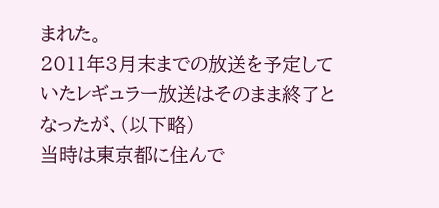まれた。
2011年3月末までの放送を予定していたレギュラー放送はそのまま終了となったが、(以下略)
当時は東京都に住んで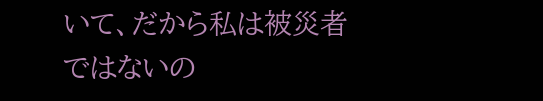いて、だから私は被災者ではないの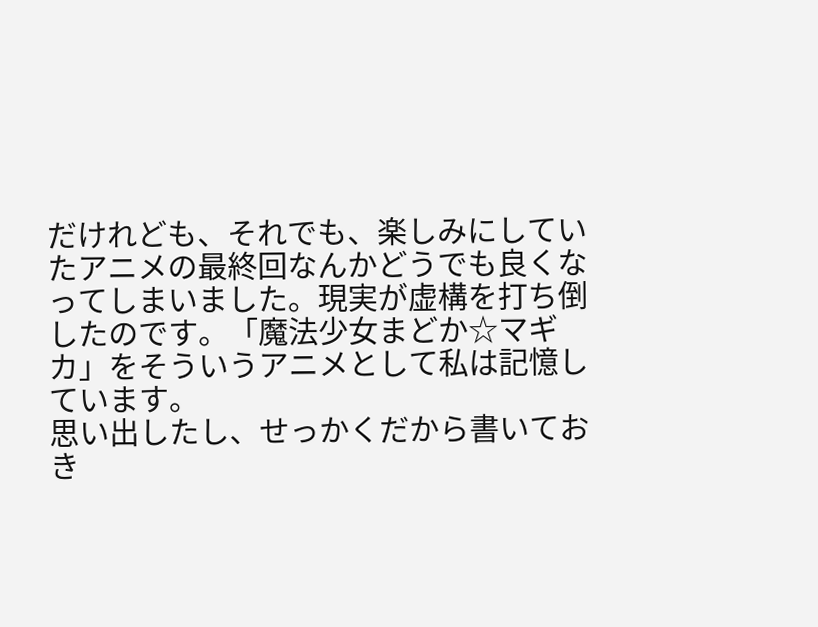だけれども、それでも、楽しみにしていたアニメの最終回なんかどうでも良くなってしまいました。現実が虚構を打ち倒したのです。「魔法少女まどか☆マギカ」をそういうアニメとして私は記憶しています。
思い出したし、せっかくだから書いておき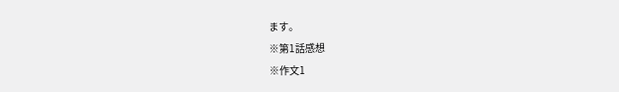ます。
※第1話感想
※作文1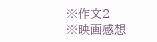※作文2
※映画感想